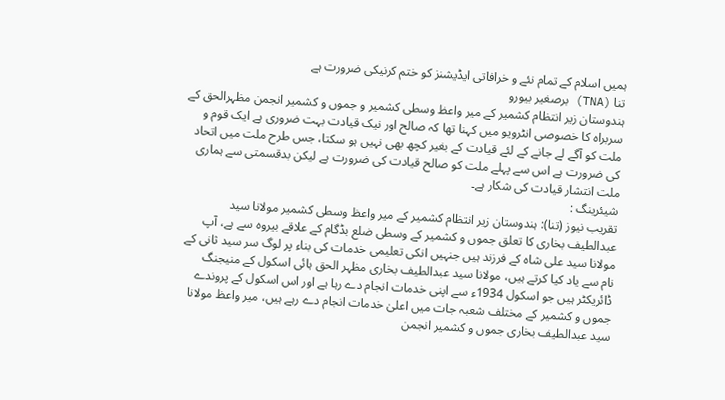ہمیں اسلام کے تمام نئے و خرافاتی ایڈیشنز کو ختم کرنیکی ضرورت ہے
تنا (TNA) برصغیر بیورو
ہندوستان زیر انتظام کشمیر کے میر واعظ وسطی کشمیر و جموں و کشمیر انجمن مظہرالحق کے سربراہ کا خصوصی انٹرویو میں کہنا تھا کہ صالح اور نیک قیادت بہت ضروری ہے ایک قوم و ملت کو آگے لے جانے کے لئے قیادت کے بغیر کچھ بھی نہیں ہو سکتا، جس طرح ملت میں اتحاد کی ضرورت ہے اس سے پہلے ملت کو صالح قیادت کی ضرورت ہے لیکن بدقسمتی سے ہماری ملت انتشار قیادت کی شکار ہے۔
شیئرینگ :
تقریب نیوز (تنا): ہندوستان زیر انتظام کشمیر کے میر واعظ وسطی کشمیر مولانا سید عبدالطیف بخاری کا تعلق جموں و کشمیر کے وسطی ضلع بڈگام کے علاقے بیروہ سے ہے، آپ مولانا سید علی شاہ کے فرزند ہیں جنہیں انکی تعلیمی خدمات کی بناء پر لوگ سر سید ثانی کے نام سے یاد کیا کرتے ہیں، مولانا سید عبدالطیف بخاری مظہر الحق ہائی اسکول کے منیجنگ ڈائریکٹر ہیں جو اسکول 1934ء سے اپنی خدمات انجام دے رہا ہے اور اس اسکول کے پروندے جموں و کشمیر کے مختلف شعبہ جات میں اعلیٰ خدمات انجام دے رہے ہیں، میر واعظ مولانا سید عبدالطیف بخاری جموں و کشمیر انجمن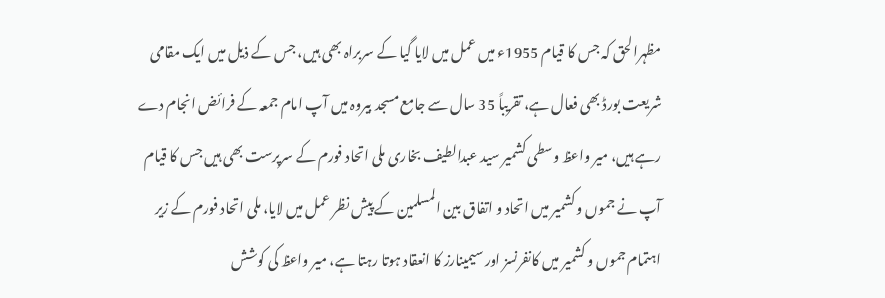مظہرالحق کہ جس کا قیام 1955ء میں عمل میں لایا گیا کے سربراہ بھی ہیں، جس کے ذیل میں ایک مقامی شریعت بورڈ بھی فعال ہے، تقریباً 35 سال سے جامع مسجد بیروہ میں آپ امام جمعہ کے فرائض انجام دے رہے ہیں، میر واعظ وسطی کشمیر سید عبدالطیف بخاری ملی اتحاد فورم کے سرپرست بھی ہیں جس کا قیام آپ نے جموں و کشمیر میں اتحاد و اتفاق بین المسلمین کے پیش نظر عمل میں لایا، ملی اتحاد فورم کے زیر اہتمام جموں و کشمیر میں کانفرنسز اور سیمینارز کا انعقاد ہوتا رہتا ہے، میر واعظ کی کوشش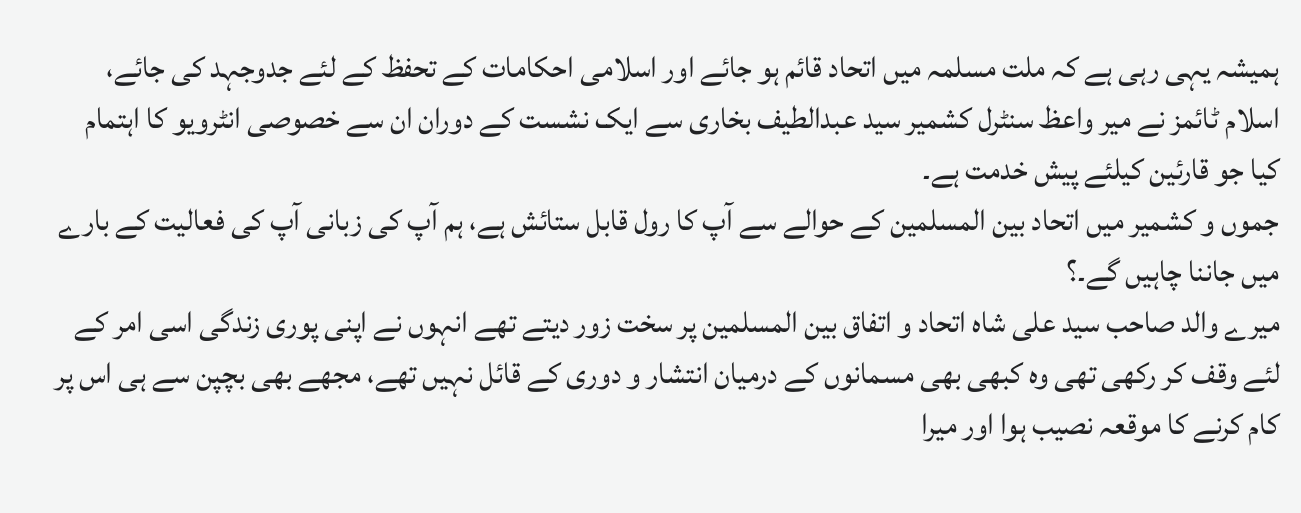ہمیشہ یہی رہی ہے کہ ملت مسلمہ میں اتحاد قائم ہو جائے اور اسلامی احکامات کے تحفظ کے لئے جدوجہد کی جائے، اسلام ٹائمز نے میر واعظ سنٹرل کشمیر سید عبدالطیف بخاری سے ایک نشست کے دوران ان سے خصوصی انٹرویو کا اہتمام کیا جو قارئین کیلئے پیش خدمت ہے۔
جموں و کشمیر میں اتحاد بین المسلمین کے حوالے سے آپ کا رول قابل ستائش ہے، ہم آپ کی زبانی آپ کی فعالیت کے بارے میں جاننا چاہیں گے۔؟
میرے والد صاحب سید علی شاہ اتحاد و اتفاق بین المسلمین پر سخت زور دیتے تھے انہوں نے اپنی پوری زندگی اسی امر کے لئے وقف کر رکھی تھی وہ کبھی بھی مسمانوں کے درمیان انتشار و دوری کے قائل نہیں تھے، مجھے بھی بچپن سے ہی اس پر کام کرنے کا موقعہ نصیب ہوا اور میرا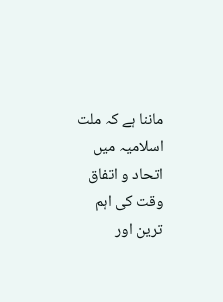ماننا ہے کہ ملت اسلامیہ میں اتحاد و اتفاق وقت کی اہم ترین اور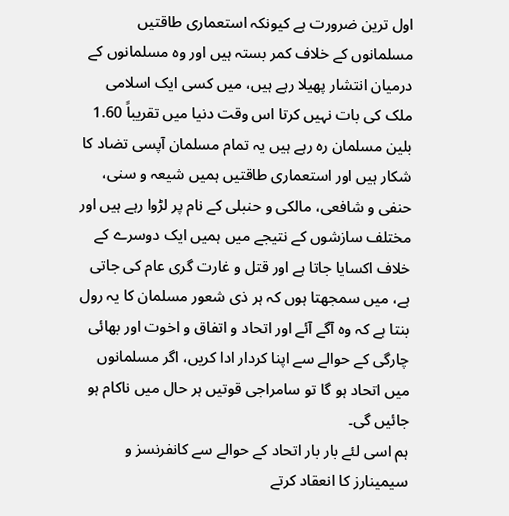اول ترین ضرورت ہے کیونکہ استعماری طاقتیں مسلمانوں کے خلاف کمر بستہ ہیں اور وہ مسلمانوں کے درمیان انتشار پھیلا رہے ہیں، میں کسی ایک اسلامی ملک کی بات نہیں کرتا اس وقت دنیا میں تقریباً 1.60 بلین مسلمان رہ رہے ہیں یہ تمام مسلمان آپسی تضاد کا شکار ہیں اور استعماری طاقتیں ہمیں شیعہ و سنی، حنفی و شافعی، مالکی و حنبلی کے نام پر لڑوا رہے ہیں اور مختلف سازشوں کے نتیجے میں ہمیں ایک دوسرے کے خلاف اکسایا جاتا ہے اور قتل و غارت گری عام کی جاتی ہے، میں سمجھتا ہوں کہ ہر ذی شعور مسلمان کا یہ رول بنتا ہے کہ وہ آگے آئے اور اتحاد و اتفاق و اخوت اور بھائی چارگی کے حوالے سے اپنا کردار ادا کریں، اگر مسلمانوں میں اتحاد ہو گا تو سامراجی قوتیں ہر حال میں ناکام ہو جائیں گی۔
ہم اسی لئے بار بار اتحاد کے حوالے سے کانفرنسز و سیمینارز کا انعقاد کرتے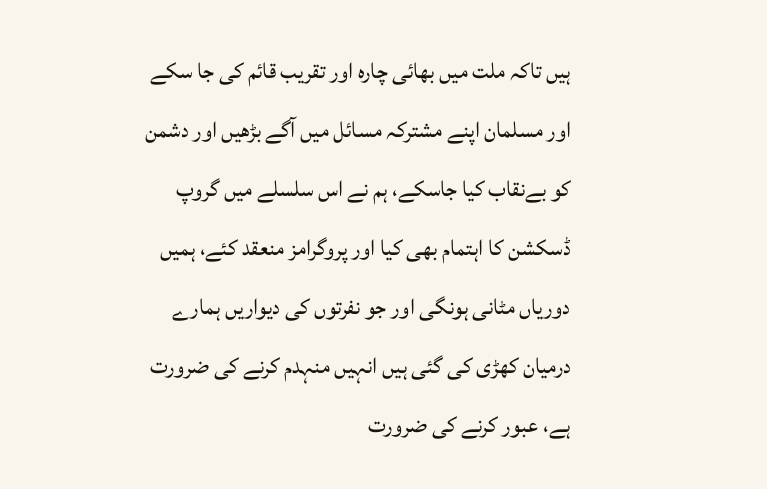ہیں تاکہ ملت میں بھائی چارہ اور تقریب قائم کی جا سکے اور مسلمان اپنے مشترکہ مسائل میں آگے بڑھیں اور دشمن کو بےنقاب کیا جاسکے، ہم نے اس سلسلے میں گروپ ڈسکشن کا اہتمام بھی کیا اور پروگرامز منعقد کئے، ہمیں دوریاں مٹانی ہونگی اور جو نفرتوں کی دیواریں ہمارے درمیان کھڑی کی گئی ہیں انہیں منہدم کرنے کی ضرورت ہے، عبور کرنے کی ضرورت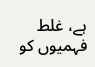ہے، غلط فہمیوں کو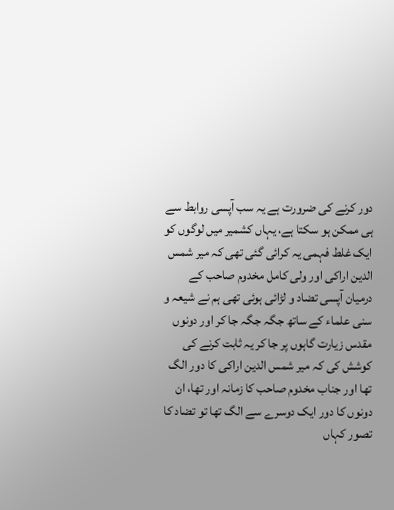دور کرنے کی ضرورت ہے یہ سب آپسی روابط سے ہی ممکن ہو سکتا ہے، یہاں کشمیر میں لوگوں کو ایک غلط فہمی یہ کرائی گئی تھی کہ میر شمس الدین اراکی اور ولی کامل مخدوم صاحب کے درمیان آپسی تضاد و لڑائی ہوئی تھی ہم نے شیعہ و سنی علماء کے ساتھ جگہ جگہ جا کر اور دونوں مقدس زیارت گاہوں پر جا کر یہ ثابت کرنے کی کوشش کی کہ میر شمس الدین اراکی کا دور الگ تھا اور جناب مخدوم صاحب کا زمانہ اور تھا، ان دونوں کا دور ایک دوسرے سے الگ تھا تو تضاد کا تصور کہاں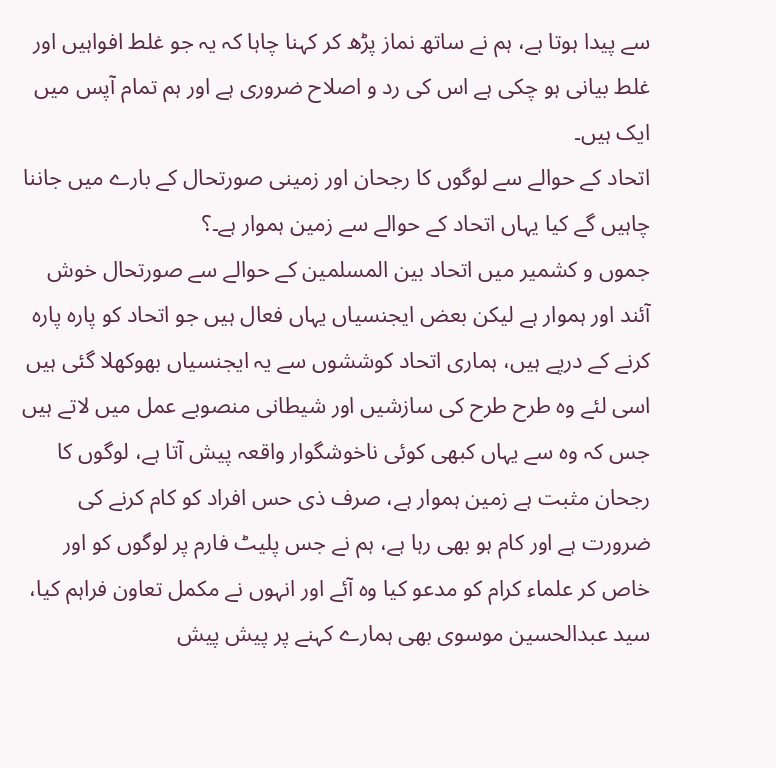سے پیدا ہوتا ہے، ہم نے ساتھ نماز پڑھ کر کہنا چاہا کہ یہ جو غلط افواہیں اور غلط بیانی ہو چکی ہے اس کی رد و اصلاح ضروری ہے اور ہم تمام آپس میں ایک ہیں۔
اتحاد کے حوالے سے لوگوں کا رجحان اور زمینی صورتحال کے بارے میں جاننا چاہیں گے کیا یہاں اتحاد کے حوالے سے زمین ہموار ہے۔؟
جموں و کشمیر میں اتحاد بین المسلمین کے حوالے سے صورتحال خوش آئند اور ہموار ہے لیکن بعض ایجنسیاں یہاں فعال ہیں جو اتحاد کو پارہ پارہ کرنے کے درپے ہیں، ہماری اتحاد کوششوں سے یہ ایجنسیاں بھوکھلا گئی ہیں اسی لئے وہ طرح طرح کی سازشیں اور شیطانی منصوبے عمل میں لاتے ہیں جس کہ وہ سے یہاں کبھی کوئی ناخوشگوار واقعہ پیش آتا ہے، لوگوں کا رجحان مثبت ہے زمین ہموار ہے، صرف ذی حس افراد کو کام کرنے کی ضرورت ہے اور کام ہو بھی رہا ہے، ہم نے جس پلیٹ فارم پر لوگوں کو اور خاص کر علماء کرام کو مدعو کیا وہ آئے اور انہوں نے مکمل تعاون فراہم کیا، سید عبدالحسین موسوی بھی ہمارے کہنے پر پیش پیش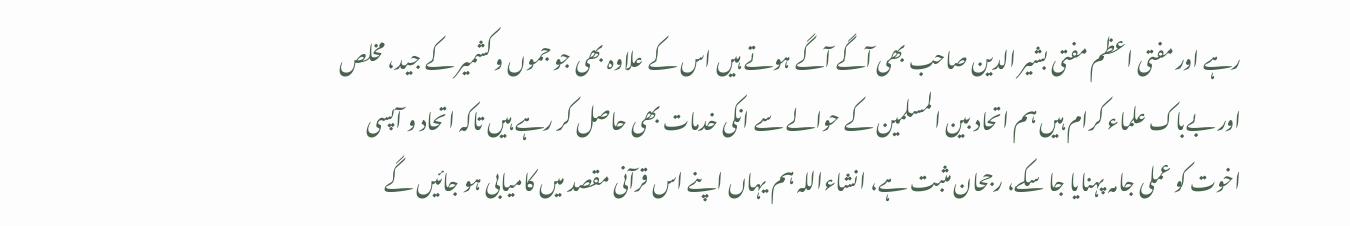رہے اور مفتی اعظم مفتی بشیر الدین صاحب بھی آگے آگے ہوتے ہیں اس کے علاوہ بھی جو جموں و کشمیر کے جید، مخلص اور بےباک علماء کرام ہیں ہم اتحاد بین المسلمین کے حوالے سے انکی خدمات بھی حاصل کر رہے ہیں تاکہ اتحاد و آپسی اخوت کو عملی جامہ پہنایا جا سکے، رجحان مثبت ہے، انشاءاللہ ہم یہاں اپنے اس قرآنی مقصد میں کامیابی ہو جائیں گے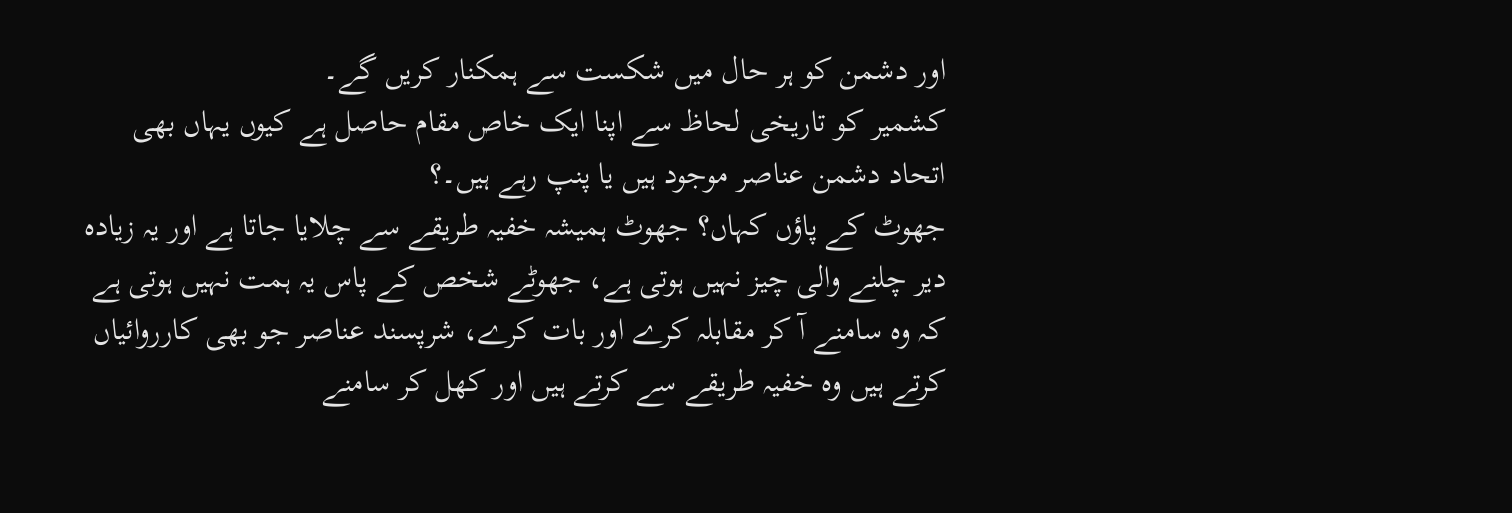اور دشمن کو ہر حال میں شکست سے ہمکنار کریں گے۔
کشمیر کو تاریخی لحاظ سے اپنا ایک خاص مقام حاصل ہے کیوں یہاں بھی اتحاد دشمن عناصر موجود ہیں یا پنپ رہے ہیں۔؟
جھوٹ کے پاؤں کہاں؟ جھوٹ ہمیشہ خفیہ طریقے سے چلایا جاتا ہے اور یہ زیادہ دیر چلنے والی چیز نہیں ہوتی ہے، جھوٹے شخص کے پاس یہ ہمت نہیں ہوتی ہے کہ وہ سامنے آ کر مقابلہ کرے اور بات کرے، شرپسند عناصر جو بھی کارروائیاں کرتے ہیں وہ خفیہ طریقے سے کرتے ہیں اور کھل کر سامنے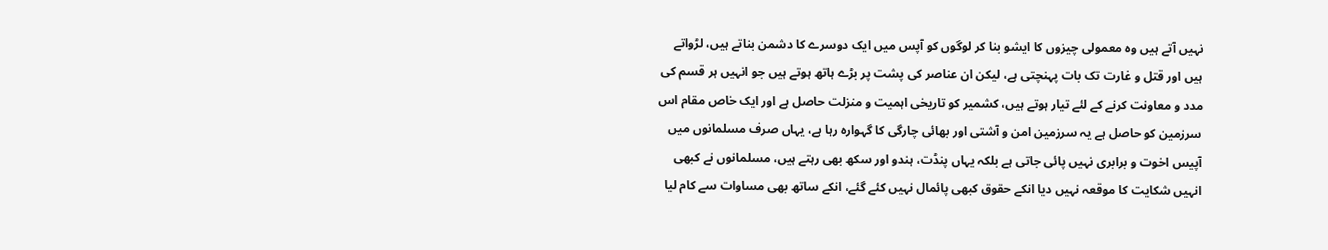نہیں آتے ہیں وہ معمولی چیزوں کا ایشو بنا کر لوگوں کو آپس میں ایک دوسرے کا دشمن بناتے ہیں، لڑواتے ہیں اور قتل و غارت تک بات پہنچتی ہے، لیکن ان عناصر کی پشت پر بڑے ہاتھ ہوتے ہیں جو انہیں ہر قسم کی مدد و معاونت کرنے کے لئے تیار ہوتے ہیں، کشمیر کو تاریخی اہمیت و منزلت حاصل ہے اور ایک خاص مقام اس سرزمین کو حاصل ہے یہ سرزمین امن و آشتی اور بھائی چارگی کا گہوارہ رہا ہے، یہاں صرف مسلمانوں میں آپیس اخوت و برابری نہیں پائی جاتی ہے بلکہ یہاں پنڈت، ہندو اور سکھ بھی رہتے ہیں، مسلمانوں نے کبھی انہیں شکایت کا موقعہ نہیں دیا انکے حقوق کبھی پائمال نہیں کئے گئے، انکے ساتھ بھی مساوات سے کام لیا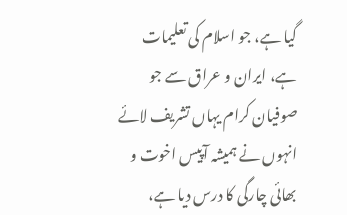گیا ہے، جو اسلام کی تعلیمات ہے، ایران و عراق سے جو صوفیان کرام یہاں تشریف لائے انہوں نے ہمیشہ آپیس اخوت و بھائی چارگی کا درس دیا ہے،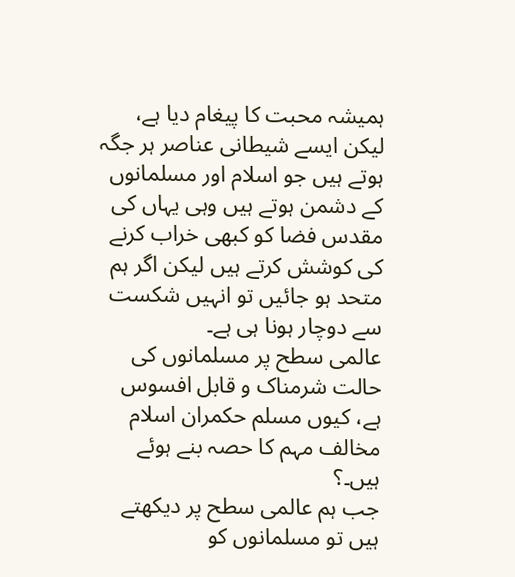ہمیشہ محبت کا پیغام دیا ہے، لیکن ایسے شیطانی عناصر ہر جگہ ہوتے ہیں جو اسلام اور مسلمانوں کے دشمن ہوتے ہیں وہی یہاں کی مقدس فضا کو کبھی خراب کرنے کی کوشش کرتے ہیں لیکن اگر ہم متحد ہو جائیں تو انہیں شکست سے دوچار ہونا ہی ہے۔
عالمی سطح پر مسلمانوں کی حالت شرمناک و قابل افسوس ہے، کیوں مسلم حکمران اسلام مخالف مہم کا حصہ بنے ہوئے ہیں۔؟
جب ہم عالمی سطح پر دیکھتے ہیں تو مسلمانوں کو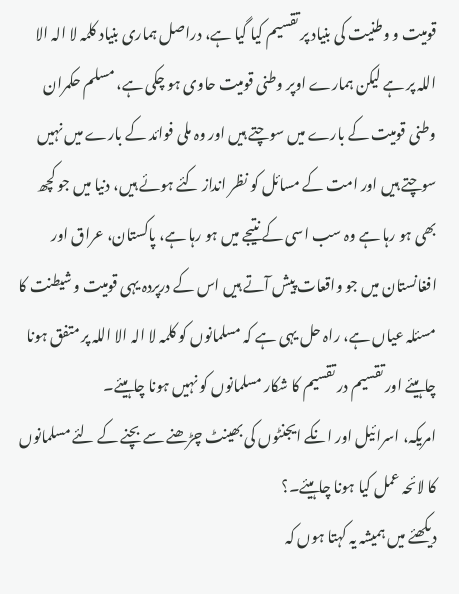قومیت و وطنیت کی بنیاد پر تقسیم کیا گیا ہے، دراصل ہماری بنیاد کلمہ لا الہ الا اللہ پر ہے لیکن ہمارے اوپر وطنی قومیت حاوی ہو چکی ہے، مسلم حکمران وطنی قومیت کے بارے میں سوچتے ہیں اور وہ ملی فوائد کے بارے میں نہیں سوچتے ہیں اور امت کے مسائل کو نظر انداز کئے ہوئے ہیں، دنیا میں جو کچھ بھی ہو رہا ہے وہ سب اسی کے نتیجے میں ہو رہا ہے، پاکستان، عراق اور افغانستان میں جو واقعات پیش آتے ہیں اس کے درپردہ یہی قومیت و شیطنت کا مسئلہ عیاں ہے، راہ حل یہی ہے کہ مسلمانوں کو کلمہ لا الہ الا اللہ پر متفق ہونا چاہیئے اور تقسیم در تقسیم کا شکار مسلمانوں کو نہیں ہونا چاہیئے۔
امریکہ، اسرائیل اور انکے ایجنٹوں کی بھینٹ چڑھنے سے بچنے کے لئے مسلمانوں کا لائحہ عمل کیا ہونا چاہیئے۔؟
دیکھئے میں ہمیشہ یہ کہتا ہوں کہ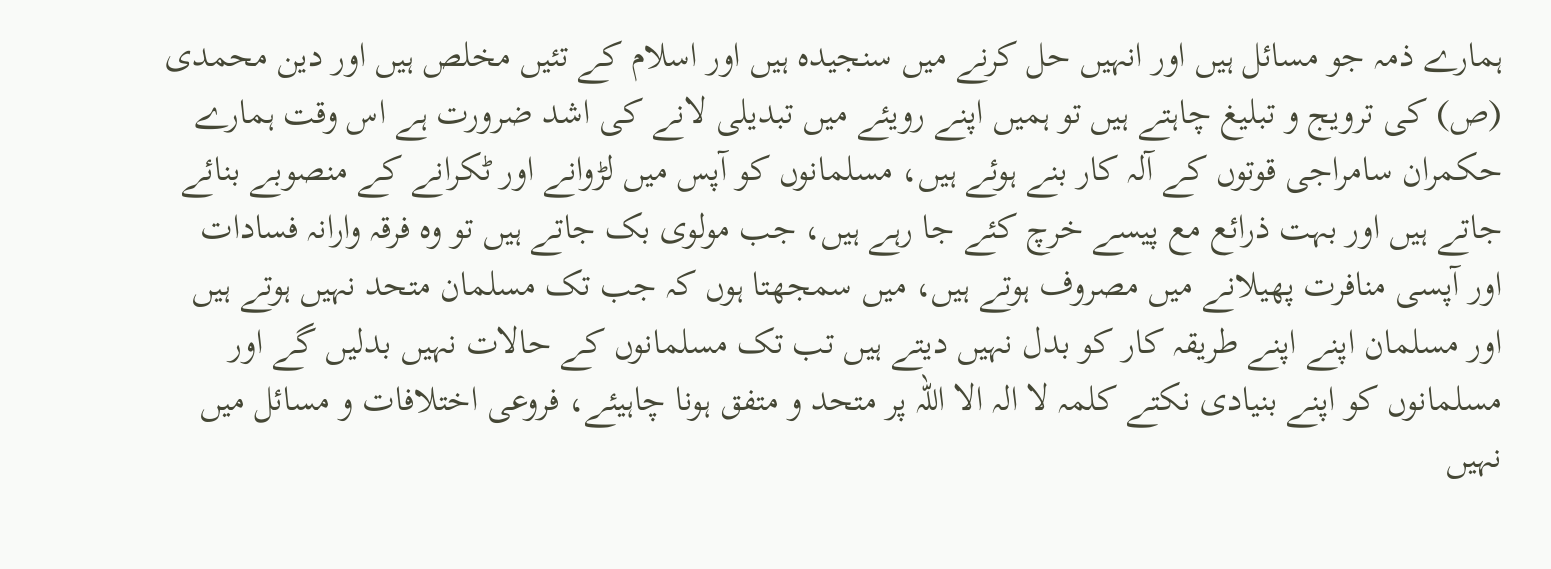ہمارے ذمہ جو مسائل ہیں اور انہیں حل کرنے میں سنجیدہ ہیں اور اسلام کے تئیں مخلص ہیں اور دین محمدی (ص) کی ترویج و تبلیغ چاہتے ہیں تو ہمیں اپنے رویئے میں تبدیلی لانے کی اشد ضرورت ہے اس وقت ہمارے حکمران سامراجی قوتوں کے آلہ کار بنے ہوئے ہیں، مسلمانوں کو آپس میں لڑوانے اور ٹکرانے کے منصوبے بنائے جاتے ہیں اور بہت ذرائع مع پیسے خرچ کئے جا رہے ہیں، جب مولوی بک جاتے ہیں تو وہ فرقہ وارانہ فسادات اور آپسی منافرت پھیلانے میں مصروف ہوتے ہیں، میں سمجھتا ہوں کہ جب تک مسلمان متحد نہیں ہوتے ہیں اور مسلمان اپنے اپنے طریقہ کار کو بدل نہیں دیتے ہیں تب تک مسلمانوں کے حالات نہیں بدلیں گے اور مسلمانوں کو اپنے بنیادی نکتے کلمہ لا الہ الا اللہ پر متحد و متفق ہونا چاہیئے، فروعی اختلافات و مسائل میں نہیں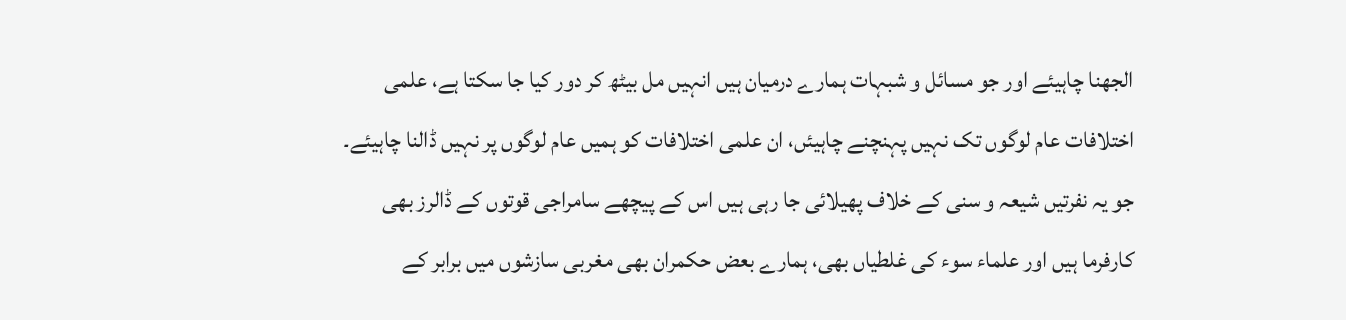الجھنا چاہیئے اور جو مسائل و شبہات ہمارے درمیان ہیں انہیں مل بیٹھ کر دور کیا جا سکتا ہے، علمی اختلافات عام لوگوں تک نہیں پہنچنے چاہیئں، ان علمی اختلافات کو ہمیں عام لوگوں پر نہیں ڈالنا چاہیئے۔ جو یہ نفرتیں شیعہ و سنی کے خلاف پھیلائی جا رہی ہیں اس کے پیچھے سامراجی قوتوں کے ڈالرز بھی کارفرما ہیں اور علماء سوء کی غلطیاں بھی، ہمارے بعض حکمران بھی مغربی سازشوں میں برابر کے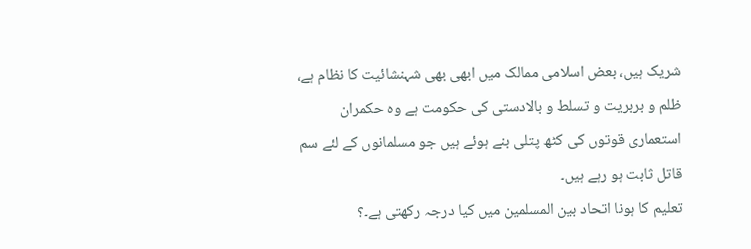شریک ہیں، بعض اسلامی ممالک میں ابھی بھی شہنشائیت کا نظام ہے، ظلم و بربریت و تسلط و بالادستی کی حکومت ہے وہ حکمران استعماری قوتوں کی کٹھ پتلی بنے ہوئے ہیں جو مسلمانوں کے لئے سم قاتل ثابت ہو رہے ہیں۔
تعلیم کا ہونا اتحاد بین المسلمین میں کیا درجہ رکھتی ہے۔؟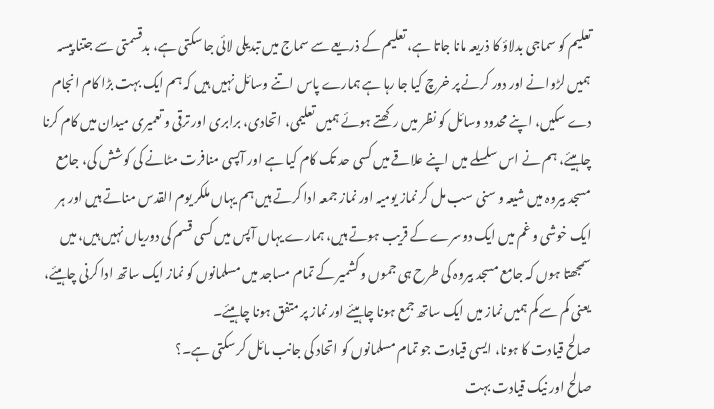تعلیم کو سماجی بدلاؤ کا ذریعہ مانا جاتا ہے، تعلیم کے ذریعے سے سماج میں تبدیلی لائی جا سکتی ہے، بدقسمتی سے جتنا پیسہ ہمیں لڑوانے اور دور کرنے پر خرچ کیا جا رہا ہے ہمارے پاس اتنے وسائل نہیں ہیں کہ ہم ایک بہت بڑا کام انجام دے سکیں، اپنے محدود وسائل کو نظر میں رکھتے ہوئے ہمیں تعلیمی، اتحادی، برابری اور ترقی و تعمیری میدان میں کام کرنا چاہیئے، ہم نے اس سلسلے میں اپنے علاقے میں کسی حد تک کام کیا ہے اور آپسی منافرت مٹانے کی کوشش کی، جامع مسجد بیروہ میں شیعہ و سنی سب مل کر نماز یومیہ اور نماز جمعہ ادا کرتے ہیں ہم یہاں ملکر یوم القدس مناتے ہیں اور ہر ایک خوشی و غم میں ایک دوسرے کے قریب ہوتے ہیں، ہمارے یہاں آپس میں کسی قسم کی دوریاں نہیں ہیں، میں سمجھتا ہوں کہ جامع مسجد بیروہ کی طرح ہی جموں و کشمیر کے تمام مساجد میں مسلمانوں کو نماز ایک ساتھ ادا کرنی چاہیئے، یعنی کم سے کم ہمیں نماز میں ایک ساتھ جمع ہونا چاہیئے اور نماز پر متفق ہونا چاہیئے۔
صالح قیادت کا ہونا، ایسی قیادت جو تمام مسلمانوں کو اتحاد کی جانب مائل کر سکتی ہے۔؟
صالح اور نیک قیادت بہت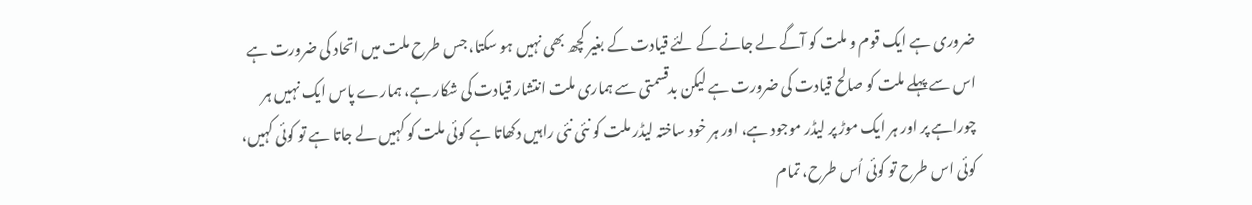ضروری ہے ایک قوم و ملت کو آگے لے جانے کے لئے قیادت کے بغیر کچھ بھی نہیں ہو سکتا، جس طرح ملت میں اتحاد کی ضرورت ہے اس سے پہلے ملت کو صالح قیادت کی ضرورت ہے لیکن بدقسمتی سے ہماری ملت انتشار قیادت کی شکار ہے، ہمارے پاس ایک نہیں ہر چوراہے پر اور ہر ایک موڑ پر لیڈر موجود ہے، اور ہر خود ساختہ لیڈر ملت کو نئی نئی راہیں دکھاتا ہے کوئی ملت کو کہیں لے جاتا ہے تو کوئی کہیں، کوئی اس طرح تو کوئی اُس طرح، تمام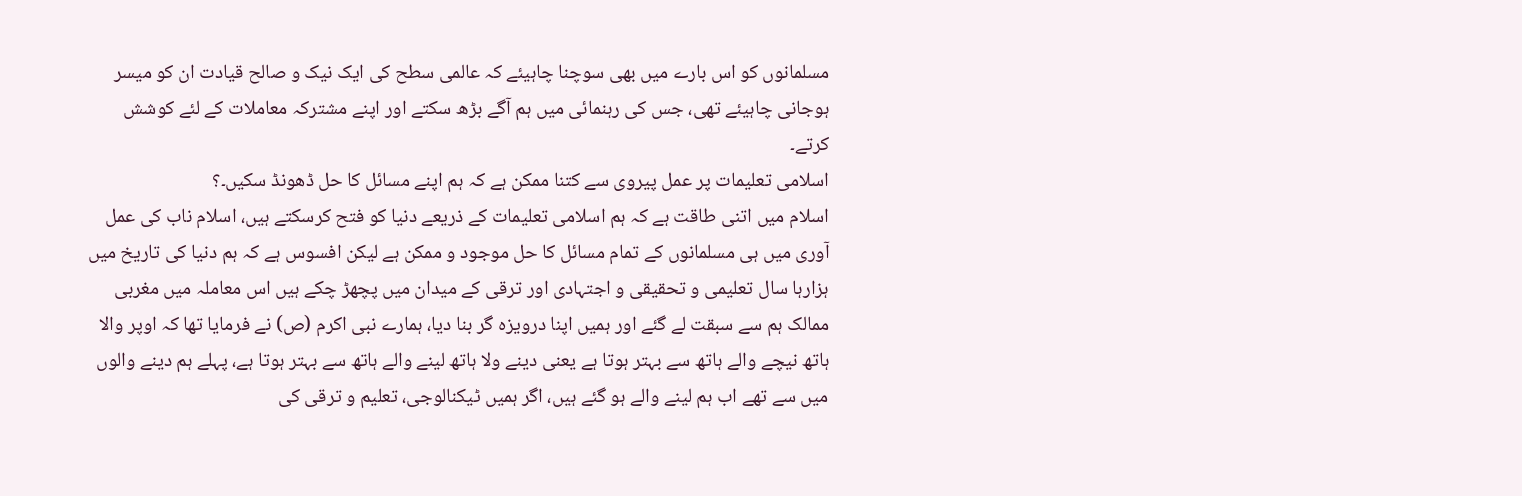مسلمانوں کو اس بارے میں بھی سوچنا چاہیئے کہ عالمی سطح کی ایک نیک و صالح قیادت ان کو میسر ہوجانی چاہیئے تھی، جس کی رہنمائی میں ہم آگے بڑھ سکتے اور اپنے مشترکہ معاملات کے لئے کوشش کرتے۔
اسلامی تعلیمات پر عمل پیروی سے کتنا ممکن ہے کہ ہم اپنے مسائل کا حل ڈھونڈ سکیں۔؟
اسلام میں اتنی طاقت ہے کہ ہم اسلامی تعلیمات کے ذریعے دنیا کو فتح کرسکتے ہیں، اسلام ناب کی عمل آوری میں ہی مسلمانوں کے تمام مسائل کا حل موجود و ممکن ہے لیکن افسوس ہے کہ ہم دنیا کی تاریخ میں ہزارہا سال تعلیمی و تحقیقی و اجتہادی اور ترقی کے میدان میں پچھڑ چکے ہیں اس معاملہ میں مغربی ممالک ہم سے سبقت لے گئے اور ہمیں اپنا درویزہ گر بنا دیا، ہمارے نبی اکرم (ص) نے فرمایا تھا کہ اوپر والا ہاتھ نیچے والے ہاتھ سے بہتر ہوتا ہے یعنی دینے ولا ہاتھ لینے والے ہاتھ سے بہتر ہوتا ہے، پہلے ہم دینے والوں میں سے تھے اب ہم لینے والے ہو گئے ہیں، اگر ہمیں ٹیکنالوجی، تعلیم و ترقی کی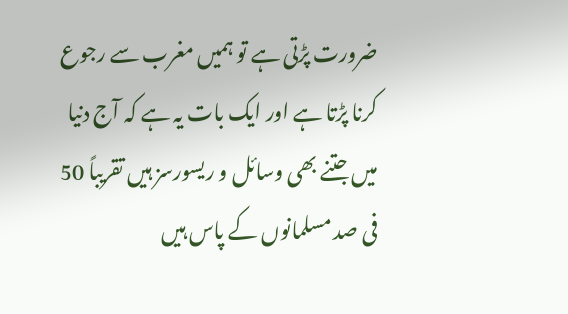ضرورت پڑتی ہے تو ہمیں مغرب سے رجوع کرنا پڑتا ہے اور ایک بات یہ ہے کہ آج دنیا میں جتنے بھی وسائل و ریسورسز ہیں تقریباً 50 فی صد مسلمانوں کے پاس ہیں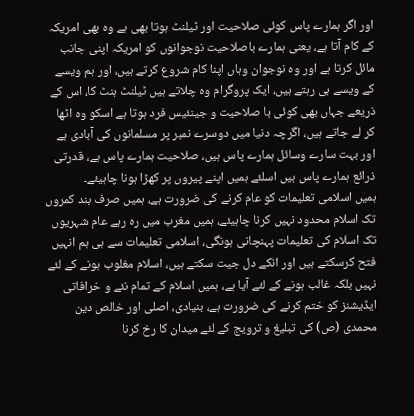اور اگر ہمارے پاس کوئی صلاحیت اور ٹیلنٹ ہوتا بھی ہے وہ بھی امریکہ کے کام آتا ہے، یعنی ہمارے باصلاحیت نوجوانوں کو امریکہ اپنی جانب مائل کرتا ہے اور وہ نوجوان وہاں اپنا کام شروع کرتے ہیں، اور ہم ویسے کے ویسے ہی رہتے ہیں، ایک پروگرام وہ چلاتے ہیں ٹیلنٹ ہنٹ کا، اس کے ذریعے جہاں بھی کوئی با صلاحیت و جینئیس فرد ہوتا ہے اسکو وہ اٹھا کر لے جاتے ہیں، اگرچہ دنیا میں دوسرے نمبر پر مسلمانوں کی آبادی ہے اور بہت سارے وسائل ہمارے پاس ہیں، صلاحیت ہمارے پاس ہے، قدرتی ذرائع ہمارے پاس ہیں اسلئے ہمیں اپنے پیروں پر کھڑا ہونا چاہیئے۔
ہمیں اسلامی تعلیمات کو عام کرنے کی ضرورت ہے، ہمیں صرف بند کمروں تک اسلام محدود نہیں کرنا چاہیئے، ہمیں مغرب میں رہ رہے عام شہریوں تک اسلام کی تعلیمات پہنچانی ہونگی، اسلامی تعلیمات سے ہی ہم انہیں فتح کرسکتے ہیں اور انکے دل جیت سکتے ہیں، اسلام مغلوب ہونے کے لئے نہیں بلکہ غالب ہونے کے لئے آیا ہے، ہمیں اسلام کے تمام نئے و خرافاتی ایڈیشنز کو ختم کرنے کی ضرورت ہے، بنیادی، اصلی اور خالص دین محمدی (ص) کی تبلیغ و ترویج کے لئے میدان کا رخ کرنا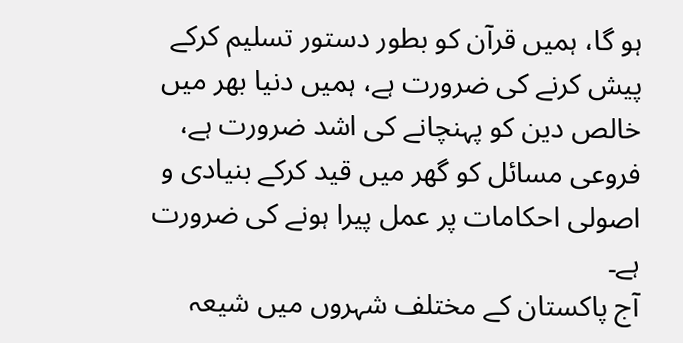ہو گا، ہمیں قرآن کو بطور دستور تسلیم کرکے پیش کرنے کی ضرورت ہے، ہمیں دنیا بھر میں خالص دین کو پہنچانے کی اشد ضرورت ہے، فروعی مسائل کو گھر میں قید کرکے بنیادی و اصولی احکامات پر عمل پیرا ہونے کی ضرورت ہے۔
آج پاکستان کے مختلف شہروں میں شیعہ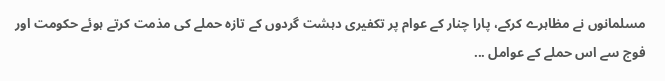مسلمانوں نے مظاہرے کرکے، پارا چنار کے عوام پر تکفیری دہشت گردوں کے تازہ حملے کی مذمت کرتے ہوئے حکومت اور فوج سے اس حملے کے عوامل ...